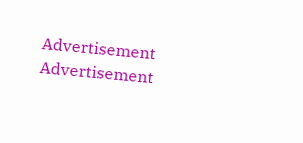Advertisement
Advertisement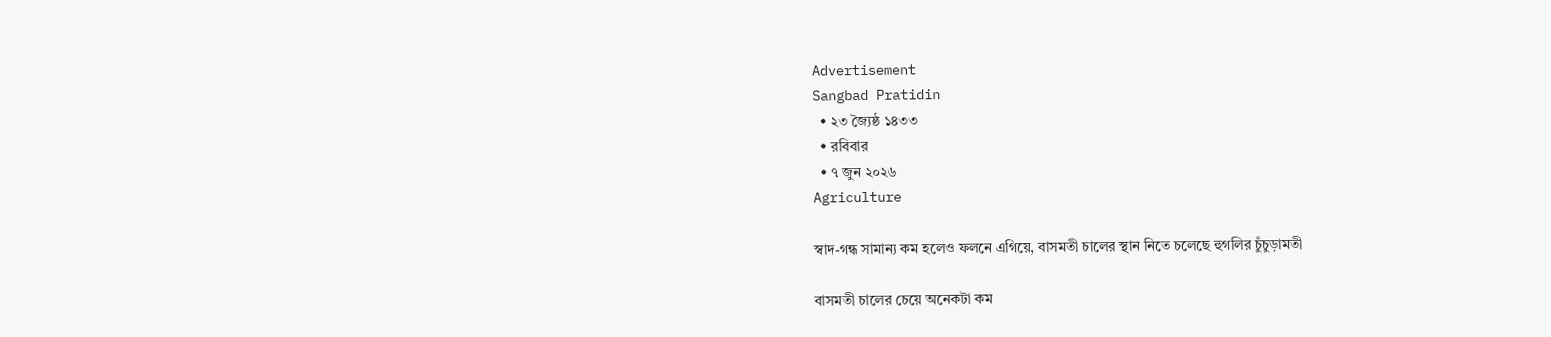Advertisement
Sangbad Pratidin
  • ২৩ জ্যৈষ্ঠ ১৪৩৩
  • রবিবার
  • ৭ জুন ২০২৬
Agriculture

স্বাদ-গন্ধ সামান্য কম হলেও ফলনে এগিয়ে, বাসমতী চালের স্থান নিতে চলেছে হুগলির চুঁচুড়ামতী

বাসমতী চালের চেয়ে অনেকটা কম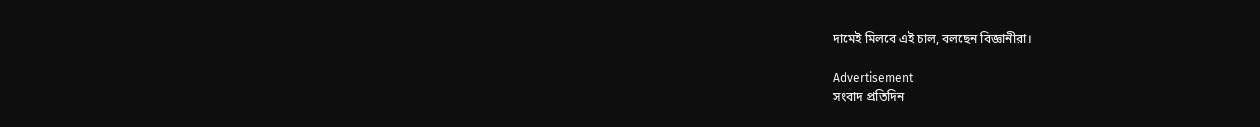দামেই মিলবে এই চাল, বলছেন বিজ্ঞানীরা।

Advertisement
সংবাদ প্রতিদিন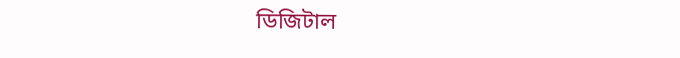ডিজিটাল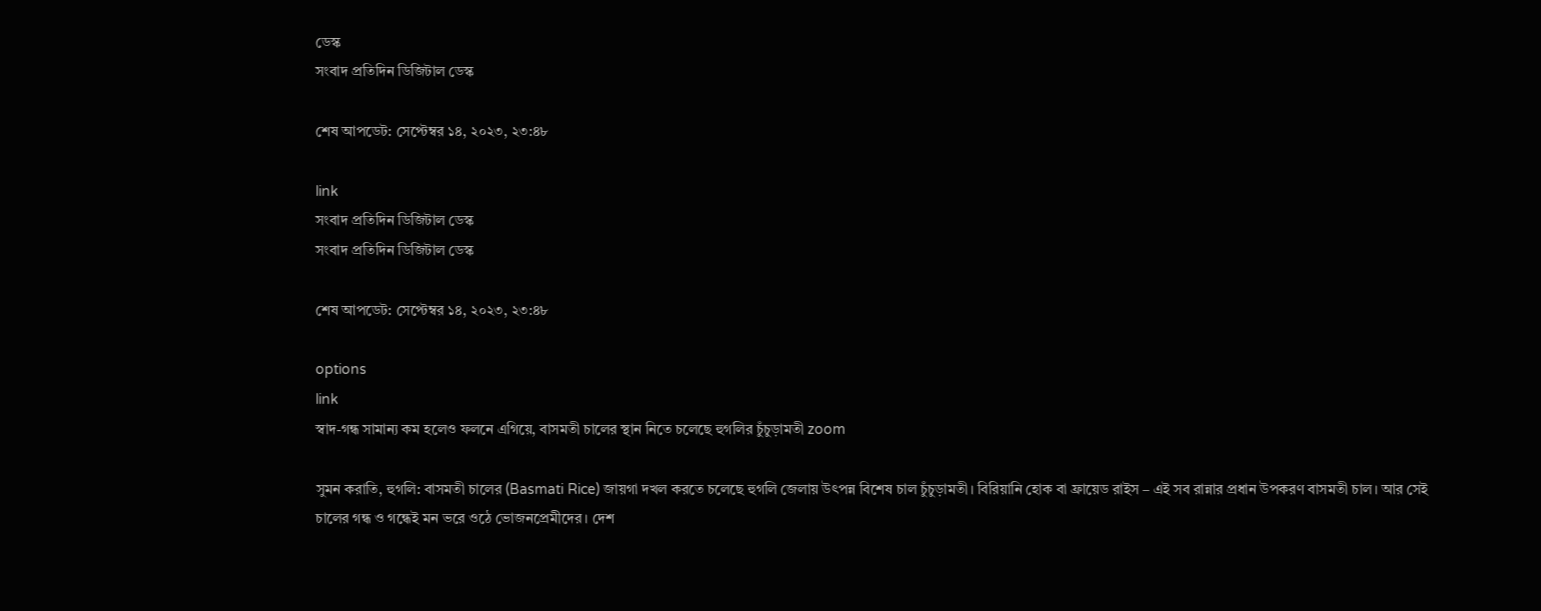ডেস্ক
সংবাদ প্রতিদিন ডিজিটাল ডেস্ক

শেষ আপডেট: সেপ্টেম্বর ১৪, ২০২৩, ২৩:৪৮

link
সংবাদ প্রতিদিন ডিজিটাল ডেস্ক
সংবাদ প্রতিদিন ডিজিটাল ডেস্ক

শেষ আপডেট: সেপ্টেম্বর ১৪, ২০২৩, ২৩:৪৮

options
link
স্বাদ-গন্ধ সামান্য কম হলেও ফলনে এগিয়ে, বাসমতী চালের স্থান নিতে চলেছে হুগলির চুঁচুড়ামতী zoom

সুমন করাতি, হুগলি: বাসমতী চালের (Basmati Rice) জায়গা দখল করতে চলেছে হুগলি জেলায় উৎপন্ন বিশেষ চাল চুঁচুড়ামতী। বিরিয়ানি হোক বা ফ্রায়েড রাইস – এই সব রান্নার প্রধান উপকরণ বাসমতী চাল। আর সেই চালের গন্ধ ও গন্ধেই মন ভরে ওঠে ভোজনপ্রেমীদের। দেশ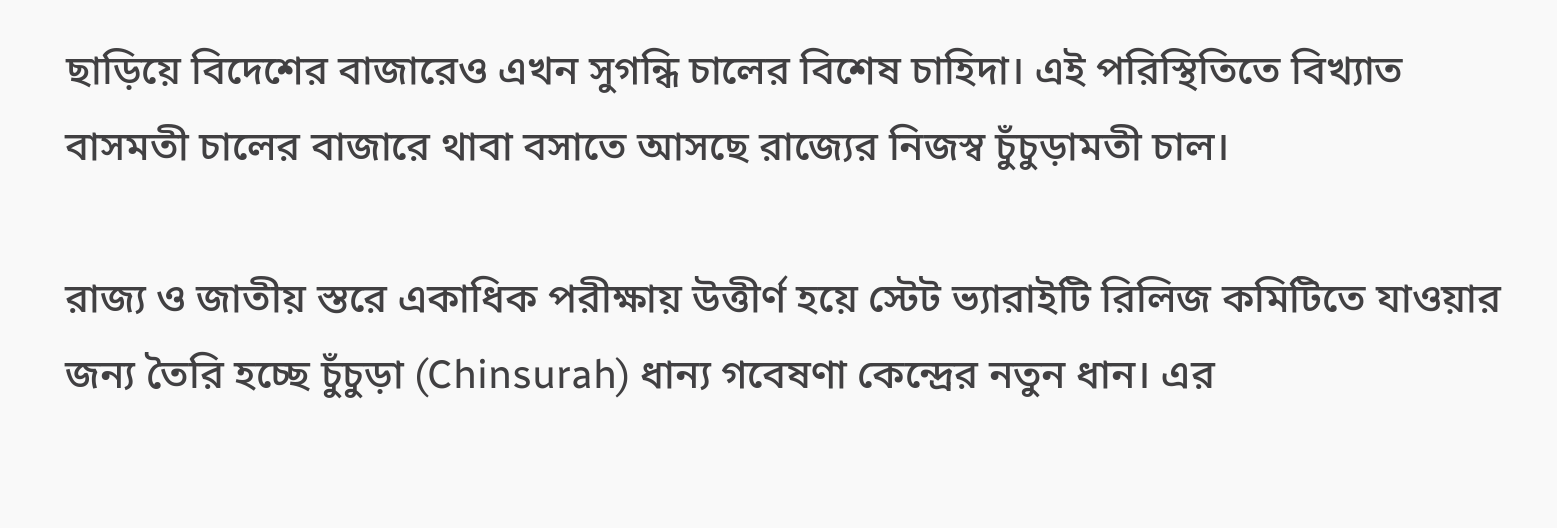ছাড়িয়ে বিদেশের বাজারেও এখন সুগন্ধি চালের বিশেষ চাহিদা। এই পরিস্থিতিতে বিখ্যাত বাসমতী চালের বাজারে থাবা বসাতে আসছে রাজ্যের নিজস্ব চুঁচুড়ামতী চাল।

রাজ্য ও জাতীয় স্তরে একাধিক পরীক্ষায় উত্তীর্ণ হয়ে স্টেট ভ্যারাইটি রিলিজ কমিটিতে যাওয়ার জন্য তৈরি হচ্ছে চুঁচুড়া (Chinsurah) ধান্য গবেষণা কেন্দ্রের নতুন ধান। এর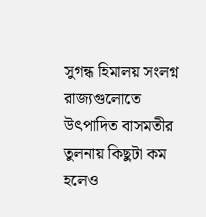সুগন্ধ হিমালয় সংলগ্ন রাজ্যগুলোতে উৎপাদিত বাসমতীর তুলনায় কিছুটা কম হলেও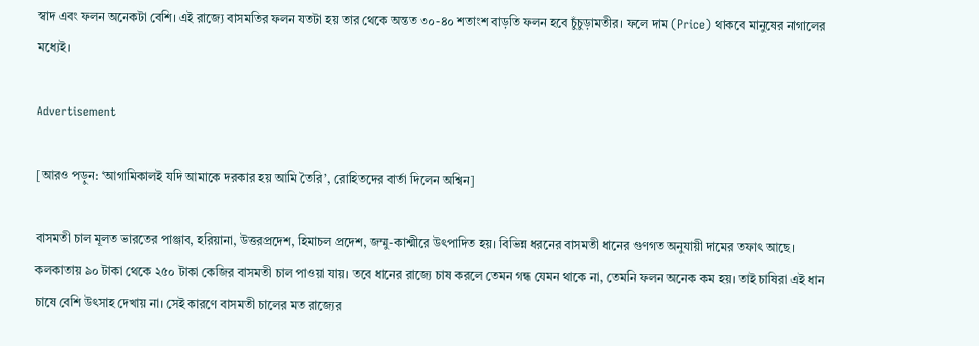স্বাদ এবং ফলন অনেকটা বেশি। এই রাজ্যে বাসমতির ফলন যতটা হয় তার থেকে অন্তত ৩০-৪০ শতাংশ বাড়তি ফলন হবে চুঁচুড়ামতীর। ফলে দাম (Price) থাকবে মানুষের নাগালের মধ্যেই।

Advertisement

[আরও পড়ুন: ‘আগামিকালই যদি আমাকে দরকার হয় আমি তৈরি’, রোহিতদের বার্তা দিলেন অশ্বিন]

বাসমতী চাল মূলত ভারতের পাঞ্জাব, হরিয়ানা, উত্তরপ্রদেশ, হিমাচল প্রদেশ, জম্মু-কাশ্মীরে উৎপাদিত হয়। বিভিন্ন ধরনের বাসমতী ধানের গুণগত অনুযায়ী দামের তফাৎ আছে। কলকাতায় ৯০ টাকা থেকে ২৫০ টাকা কেজির বাসমতী চাল পাওয়া যায়। তবে ধানের রাজ্যে চাষ করলে তেমন গন্ধ যেমন থাকে না, তেমনি ফলন অনেক কম হয়। তাই চাষিরা এই ধান চাষে বেশি উৎসাহ দেখায় না। সেই কারণে বাসমতী চালের মত রাজ্যের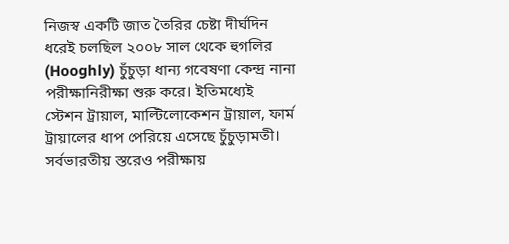নিজস্ব একটি জাত তৈরির চেষ্টা দীর্ঘদিন ধরেই চলছিল ২০০৮ সাল থেকে হুগলির (Hooghly) চুঁচুড়া ধান্য গবেষণা কেন্দ্র নানা পরীক্ষানিরীক্ষা শুরু করে। ইতিমধ্যেই স্টেশন ট্রায়াল, মাল্টিলোকেশন ট্রায়াল, ফার্ম ট্রায়ালের ধাপ পেরিয়ে এসেছে চুঁচুড়ামতী। সর্বভারতীয় স্তরেও পরীক্ষায়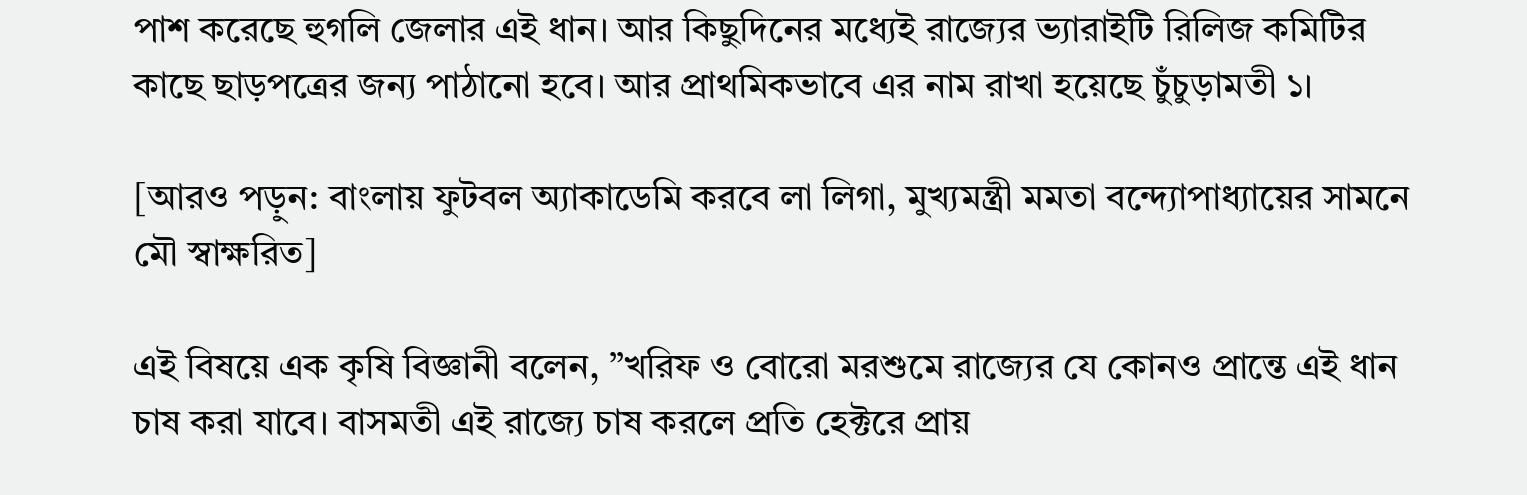পাশ করেছে হুগলি জেলার এই ধান। আর কিছুদিনের মধ্যেই রাজ্যের ভ্যারাইটি রিলিজ কমিটির কাছে ছাড়পত্রের জন্য পাঠানো হবে। আর প্রাথমিকভাবে এর নাম রাখা হয়েছে চুঁচুড়ামতী ১।

[আরও পড়ুন: বাংলায় ফুটবল অ্যাকাডেমি করবে লা লিগা, মুখ্যমন্ত্রী মমতা বন্দ্যোপাধ্যায়ের সামনে মৌ স্বাক্ষরিত]

এই বিষয়ে এক কৃষি বিজ্ঞানী বলেন, ”খরিফ ও বোরো মরশুমে রাজ্যের যে কোনও প্রান্তে এই ধান চাষ করা যাবে। বাসমতী এই রাজ্যে চাষ করলে প্রতি হেক্টরে প্রায়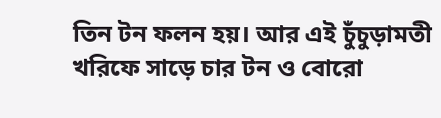তিন টন ফলন হয়। আর এই চুঁচুড়ামতী খরিফে সাড়ে চার টন ও বোরো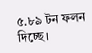৫.৮৯ টন ফলন দিচ্ছে।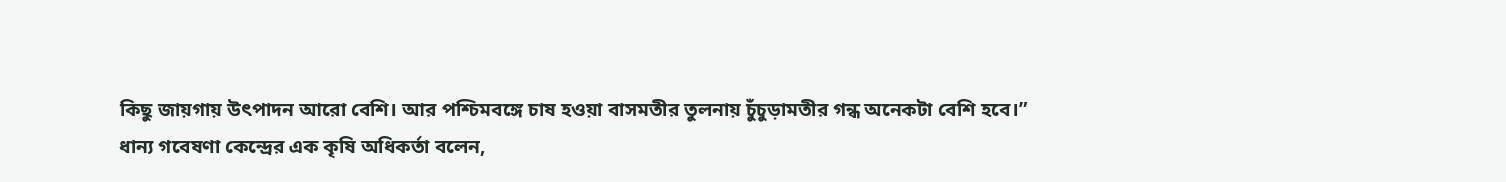কিছু জায়গায় উৎপাদন আরো বেশি। আর পশ্চিমবঙ্গে চাষ হওয়া বাসমতীর তুলনায় চুঁচুড়ামতীর গন্ধ অনেকটা বেশি হবে।”
ধান্য গবেষণা কেন্দ্রের এক কৃষি অধিকর্তা বলেন,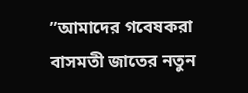”আমাদের গবেষকরা বাসমতী জাতের নতুন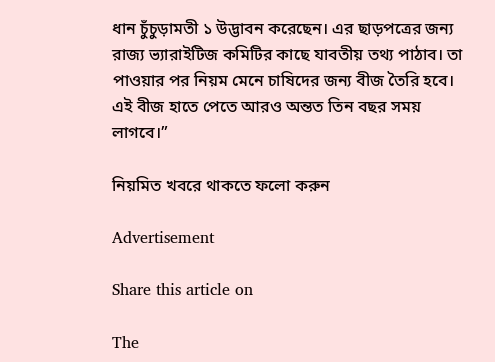ধান চুঁচুড়ামতী ১ উদ্ভাবন করেছেন। এর ছাড়পত্রের জন্য রাজ্য ভ্যারাইটিজ কমিটির কাছে যাবতীয় তথ্য পাঠাব। তা পাওয়ার পর নিয়ম মেনে চাষিদের জন্য বীজ তৈরি হবে। এই বীজ হাতে পেতে আরও অন্তত তিন বছর সময় লাগবে।”

নিয়মিত খবরে থাকতে ফলো করুন

Advertisement

Share this article on

The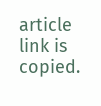article link is copied.